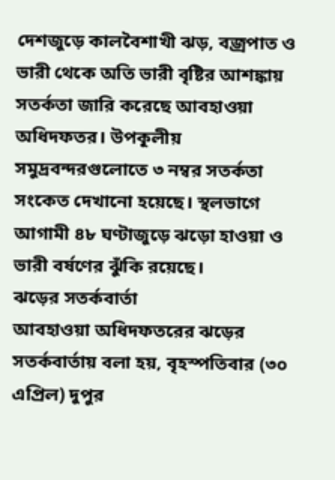দেশজুড়ে কালবৈশাখী ঝড়, বজ্রপাত ও ভারী থেকে অতি ভারী বৃষ্টির আশঙ্কায় সতর্কতা জারি করেছে আবহাওয়া অধিদফতর। উপকূলীয় সমুদ্রবন্দরগুলোতে ৩ নম্বর সতর্কতা সংকেত দেখানো হয়েছে। স্থলভাগে আগামী ৪৮ ঘণ্টাজুড়ে ঝড়ো হাওয়া ও ভারী বর্ষণের ঝুঁকি রয়েছে।
ঝড়ের সতর্কবার্তা
আবহাওয়া অধিদফতরের ঝড়ের সতর্কবার্তায় বলা হয়, বৃহস্পতিবার (৩০ এপ্রিল) দুপুর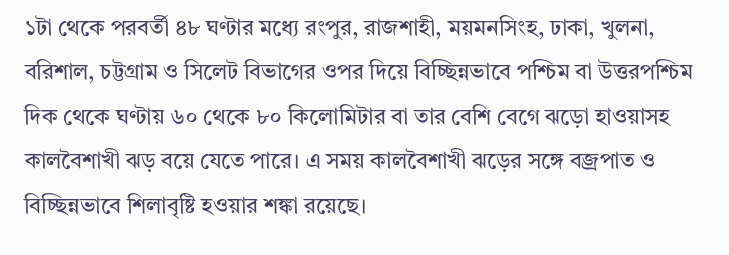১টা থেকে পরবর্তী ৪৮ ঘণ্টার মধ্যে রংপুর, রাজশাহী, ময়মনসিংহ, ঢাকা, খুলনা, বরিশাল, চট্টগ্রাম ও সিলেট বিভাগের ওপর দিয়ে বিচ্ছিন্নভাবে পশ্চিম বা উত্তরপশ্চিম দিক থেকে ঘণ্টায় ৬০ থেকে ৮০ কিলোমিটার বা তার বেশি বেগে ঝড়ো হাওয়াসহ কালবৈশাখী ঝড় বয়ে যেতে পারে। এ সময় কালবৈশাখী ঝড়ের সঙ্গে বজ্রপাত ও বিচ্ছিন্নভাবে শিলাবৃষ্টি হওয়ার শঙ্কা রয়েছে।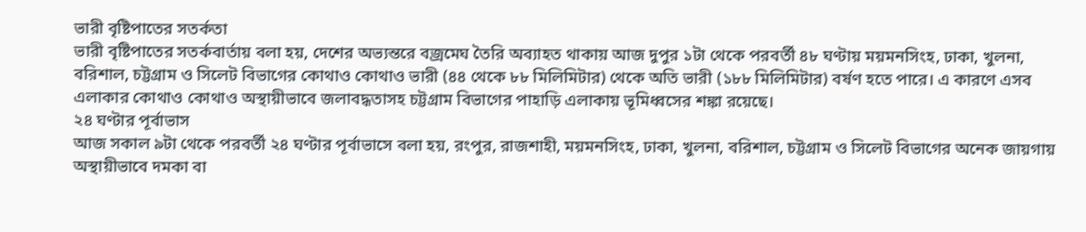ভারী বৃষ্টিপাতের সতর্কতা
ভারী বৃষ্টিপাতের সতর্কবার্তায় বলা হয়, দেশের অভ্যন্তরে বজ্রমেঘ তৈরি অব্যাহত থাকায় আজ দুপুর ১টা থেকে পরবর্তী ৪৮ ঘণ্টায় ময়মনসিংহ, ঢাকা, খুলনা, বরিশাল, চট্টগ্রাম ও সিলেট বিভাগের কোথাও কোথাও ভারী (৪৪ থেকে ৮৮ মিলিমিটার) থেকে অতি ভারী (১৮৮ মিলিমিটার) বর্ষণ হতে পারে। এ কারণে এসব এলাকার কোথাও কোথাও অস্থায়ীভাবে জলাবদ্ধতাসহ চট্টগ্রাম বিভাগের পাহাড়ি এলাকায় ভূমিধ্বসের শঙ্কা রয়েছে।
২৪ ঘণ্টার পূর্বাভাস
আজ সকাল ৯টা থেকে পরবর্তী ২৪ ঘণ্টার পূর্বাভাসে বলা হয়, রংপুর, রাজশাহী, ময়মনসিংহ, ঢাকা, খুলনা, বরিশাল, চট্টগ্রাম ও সিলেট বিভাগের অনেক জায়গায় অস্থায়ীভাবে দমকা বা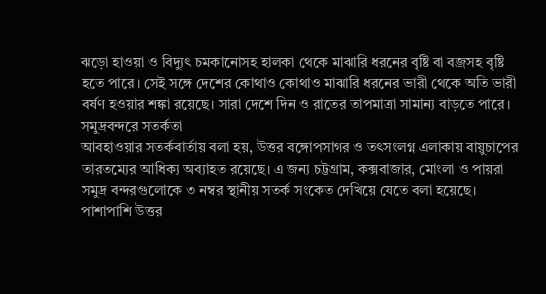ঝড়ো হাওয়া ও বিদ্যুৎ চমকানোসহ হালকা থেকে মাঝারি ধরনের বৃষ্টি বা বজ্রসহ বৃষ্টি হতে পারে। সেই সঙ্গে দেশের কোথাও কোথাও মাঝারি ধরনের ভারী থেকে অতি ভারী বর্ষণ হওয়ার শঙ্কা রয়েছে। সারা দেশে দিন ও রাতের তাপমাত্রা সামান্য বাড়তে পারে।
সমুদ্রবন্দরে সতর্কতা
আবহাওয়ার সতর্কবার্তায় বলা হয়, উত্তর বঙ্গোপসাগর ও তৎসংলগ্ন এলাকায় বায়ুচাপের তারতম্যের আধিক্য অব্যাহত রয়েছে। এ জন্য চট্টগ্রাম, কক্সবাজার, মোংলা ও পায়রা সমুদ্র বন্দরগুলোকে ৩ নম্বর স্থানীয় সতর্ক সংকেত দেখিয়ে যেতে বলা হয়েছে। পাশাপাশি উত্তর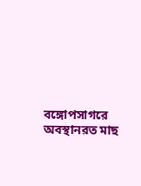বঙ্গোপসাগরে অবস্থানরত মাছ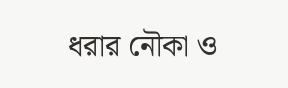ধরার নৌকা ও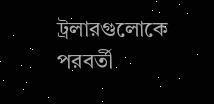ট্রলারগুলোকে পরবর্তী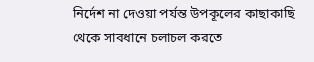নির্দেশ না দেওয়া পর্যন্ত উপকূলের কাছাকাছি থেকে সাবধানে চলাচল করতে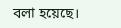বলা হয়েছে।